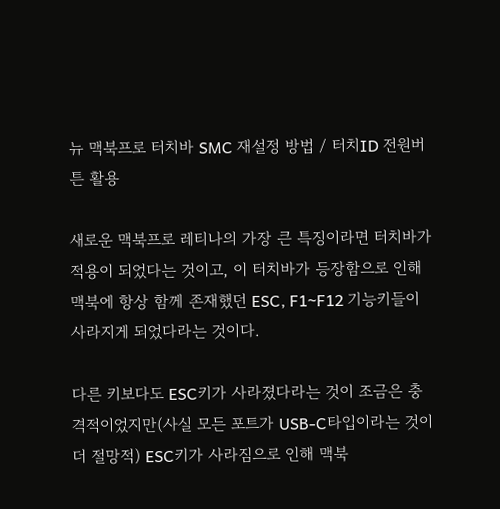뉴 맥북프로 터치바 SMC 재설정 방법 / 터치ID 전원버튼 활용

새로운 맥북프로 레티나의 가장 큰 특징이라면 터치바가 적용이 되었다는 것이고, 이 터치바가 등장함으로 인해 맥북에 항상 함께 존재했던 ESC, F1~F12 기능키들이 사라지게 되었다라는 것이다.

다른 키보다도 ESC키가 사라졌다라는 것이 조금은 충격적이었지만(사실 모든 포트가 USB-C타입이라는 것이 더 절망적) ESC키가 사라짐으로 인해 맥북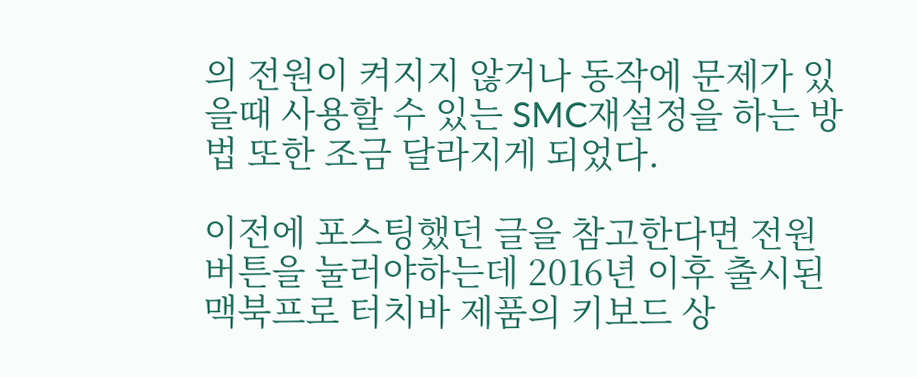의 전원이 켜지지 않거나 동작에 문제가 있을때 사용할 수 있는 SMC재설정을 하는 방법 또한 조금 달라지게 되었다.

이전에 포스팅했던 글을 참고한다면 전원버튼을 눌러야하는데 2016년 이후 출시된 맥북프로 터치바 제품의 키보드 상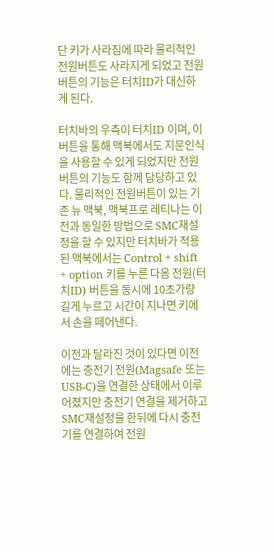단 키가 사라짐에 따라 물리적인 전원버튼도 사라지게 되었고 전원버튼의 기능은 터치ID가 대신하게 된다.

터치바의 우측이 터치ID 이며, 이 버튼을 통해 맥북에서도 지문인식을 사용할 수 있게 되었지만 전원버튼의 기능도 함께 담당하고 있다. 물리적인 전원버튼이 있는 기존 뉴 맥북, 맥북프로 레티나는 이전과 동일한 방법으로 SMC재설정을 할 수 있지만 터치바가 적용된 맥북에서는 Control + shift + option 키를 누른 다음 전원(터치ID) 버튼을 동시에 10초가량 길게 누르고 시간이 지나면 키에서 손을 떼어낸다.

이전과 달라진 것이 있다면 이전에는 충전기 전원(Magsafe 또는 USB-C)을 연결한 상태에서 이루어졌지만 충전기 연결을 제거하고 SMC재설정을 한뒤에 다시 충전기를 연결하여 전원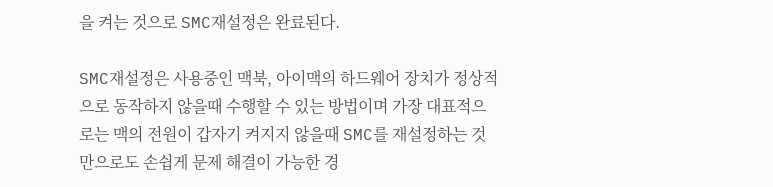을 켜는 것으로 SMC재설정은 완료된다.

SMC재설정은 사용중인 맥북, 아이맥의 하드웨어 장치가 정상적으로 동작하지 않을때 수행할 수 있는 방법이며 가장 대표적으로는 맥의 전원이 갑자기 켜지지 않을때 SMC를 재설정하는 것만으로도 손쉽게 문제 해결이 가능한 경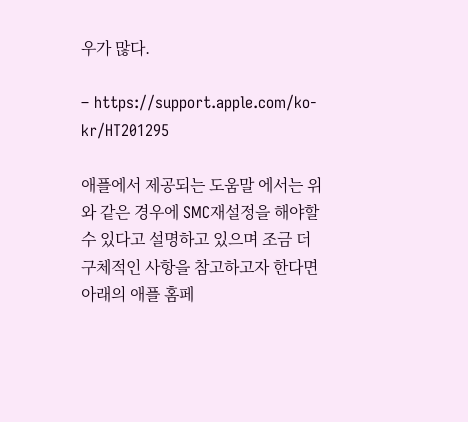우가 많다.

– https://support.apple.com/ko-kr/HT201295

애플에서 제공되는 도움말 에서는 위와 같은 경우에 SMC재설정을 해야할 수 있다고 설명하고 있으며 조금 더 구체적인 사항을 참고하고자 한다면 아래의 애플 홈페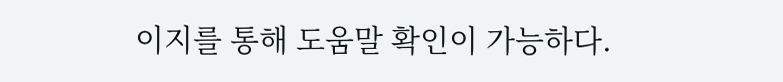이지를 통해 도움말 확인이 가능하다.